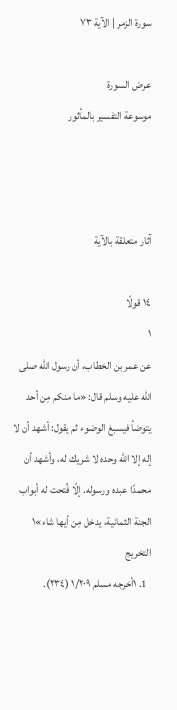سورة الزمر | الآية ٧٣

عرض السورة
موسوعة التفسير بالمأثور



آثار متعلقة بالآية

١٤ قولًا
١
عن عمر بن الخطاب، أن رسول الله صلى الله عليه وسلم قال: «ما منكم مِن أحد يتوضأ فيسبغ الوضوء ثم يقول: أشهد أن لا إله إلا الله وحده لا شريك له، وأشهد أن محمدًا عبده ورسوله. إلّا فُتحت له أبواب الجنة الثمانية، يدخل مِن أيها شاء»١
التخريج
  1. ١أخرجه مسلم ١/٢٠٩ (٢٣٤).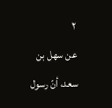٢
عن سهل بن سعد، أنّ رسول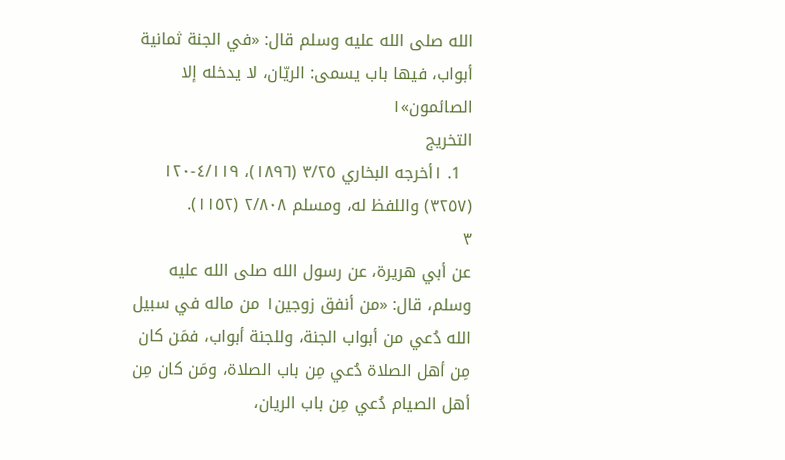الله صلى الله عليه وسلم قال: «في الجنة ثمانية أبواب، فيها باب يسمى: الريّان، لا يدخله إلا الصائمون»١
التخريج
  1. ١أخرجه البخاري ٣/٢٥ (١٨٩٦)، ٤/١١٩-١٢٠ (٣٢٥٧) واللفظ له، ومسلم ٢/٨٠٨ (١١٥٢).
٣
عن أبي هريرة، عن رسول الله صلى الله عليه وسلم، قال: «من أنفق زوجين١ من ماله في سبيل الله دُعي من أبواب الجنة، وللجنة أبواب، فمَن كان مِن أهل الصلاة دُعي مِن باب الصلاة، ومَن كان مِن أهل الصيام دُعي مِن باب الريان،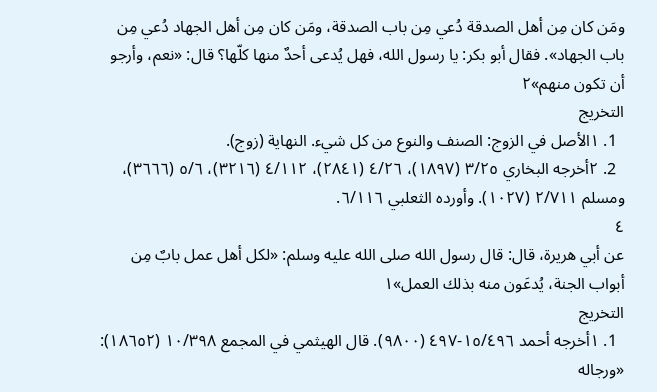ومَن كان مِن أهل الصدقة دُعي مِن باب الصدقة، ومَن كان مِن أهل الجهاد دُعي مِن باب الجهاد». فقال أبو بكر: يا رسول الله، فهل يُدعى أحدٌ منها كلّها؟ قال: «نعم، وأرجو أن تكون منهم»٢
التخريج
  1. ١الأصل في الزوج: الصنف والنوع من كل شيء. النهاية (زوج).
  2. ٢أخرجه البخاري ٣/٢٥ (١٨٩٧)، ٤/٢٦ (٢٨٤١)، ٤/١١٢ (٣٢١٦)، ٥/٦ (٣٦٦٦)، ومسلم ٢/٧١١ (١٠٢٧). وأورده الثعلبي ٦/١١٦.
٤
عن أبي هريرة، قال: قال رسول الله صلى الله عليه وسلم: «لكل أهل عمل بابٌ مِن أبواب الجنة، يُدعَون منه بذلك العمل»١
التخريج
  1. ١أخرجه أحمد ١٥/٤٩٦-٤٩٧ (٩٨٠٠). قال الهيثمي في المجمع ١٠/٣٩٨ (١٨٦٥٢): «ورجاله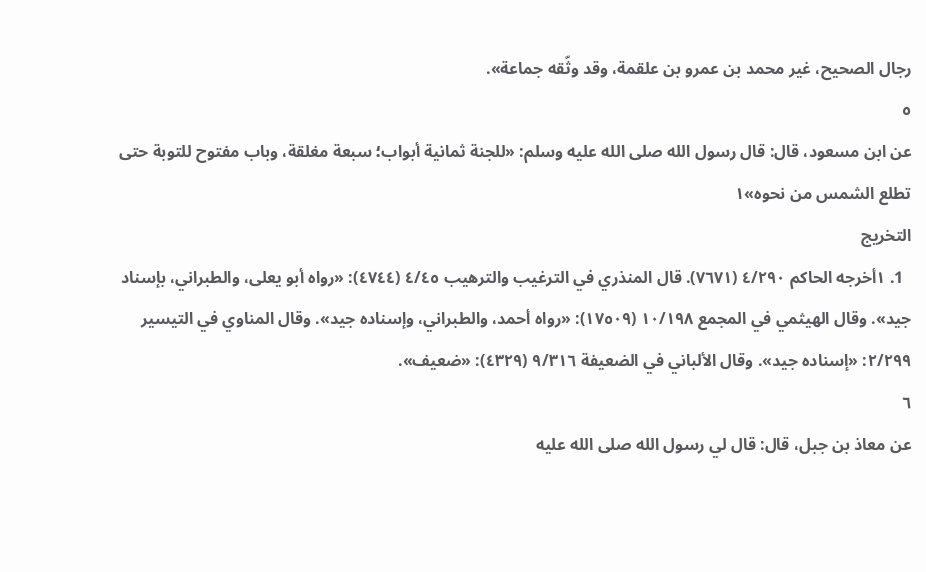رجال الصحيح، غير محمد بن عمرو بن علقمة، وقد وثّقه جماعة».
٥
عن ابن مسعود، قال: قال رسول الله صلى الله عليه وسلم: «للجنة ثمانية أبواب؛ سبعة مغلقة، وباب مفتوح للتوبة حتى تطلع الشمس من نحوه»١
التخريج
  1. ١أخرجه الحاكم ٤/٢٩٠ (٧٦٧١). قال المنذري في الترغيب والترهيب ٤/٤٥ (٤٧٤٤): «رواه أبو يعلى، والطبراني، بإسناد جيد». وقال الهيثمي في المجمع ١٠/١٩٨ (١٧٥٠٩): «رواه أحمد، والطبراني، وإسناده جيد». وقال المناوي في التيسير ٢/٢٩٩: «إسناده جيد». وقال الألباني في الضعيفة ٩/٣١٦ (٤٣٢٩): «ضعيف».
٦
عن معاذ بن جبل، قال: قال لي رسول الله صلى الله عليه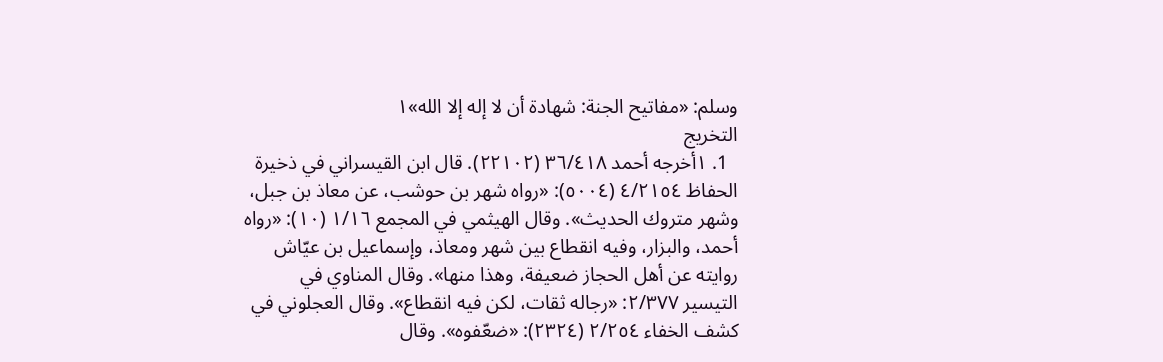وسلم: «مفاتيح الجنة: شهادة أن لا إله إلا الله»١
التخريج
  1. ١أخرجه أحمد ٣٦/٤١٨ (٢٢١٠٢). قال ابن القيسراني في ذخيرة الحفاظ ٤/٢١٥٤ (٥٠٠٤): «رواه شهر بن حوشب، عن معاذ بن جبل، وشهر متروك الحديث». وقال الهيثمي في المجمع ١/١٦ (١٠): «رواه أحمد، والبزار، وفيه انقطاع بين شهر ومعاذ، وإسماعيل بن عيّاش روايته عن أهل الحجاز ضعيفة، وهذا منها». وقال المناوي في التيسير ٢/٣٧٧: «رجاله ثقات، لكن فيه انقطاع». وقال العجلوني في كشف الخفاء ٢/٢٥٤ (٢٣٢٤): «ضعّفوه». وقال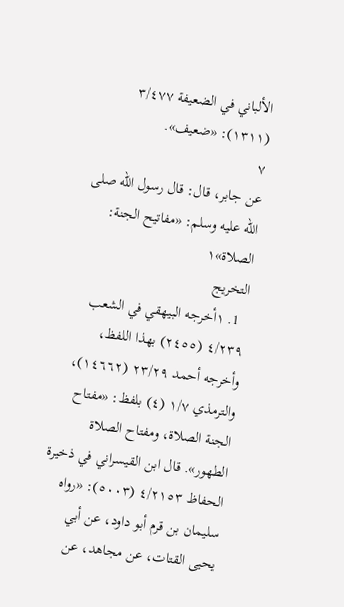الألباني في الضعيفة ٣/٤٧٧ (١٣١١): «ضعيف».
٧
عن جابر، قال: قال رسول الله صلى الله عليه وسلم: «مفاتيح الجنة: الصلاة»١
التخريج
  1. ١أخرجه البيهقي في الشعب ٤/٢٣٩ (٢٤٥٥) بهذا اللفظ، وأخرجه أحمد ٢٣/٢٩ (١٤٦٦٢)، والترمذي ١/٧ (٤) بلفظ: «مفتاح الجنة الصلاة، ومفتاح الصلاة الطهور». قال ابن القيسراني في ذخيرة الحفاظ ٤/٢١٥٣ (٥٠٠٣): «رواه سليمان بن قرم أبو داود، عن أبي يحيى القتات، عن مجاهد، عن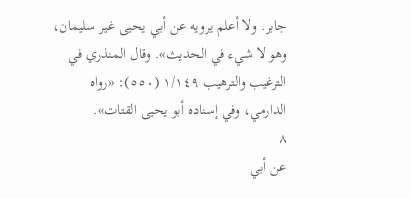جابر. ولا أعلم يرويه عن أبي يحيى غير سليمان، وهو لا شيء في الحديث». وقال المنذري في الترغيب والترهيب ١/١٤٩ (٥٥٠): «رواه الدارمي، وفي إسناده أبو يحيى القتات».
٨
عن أبي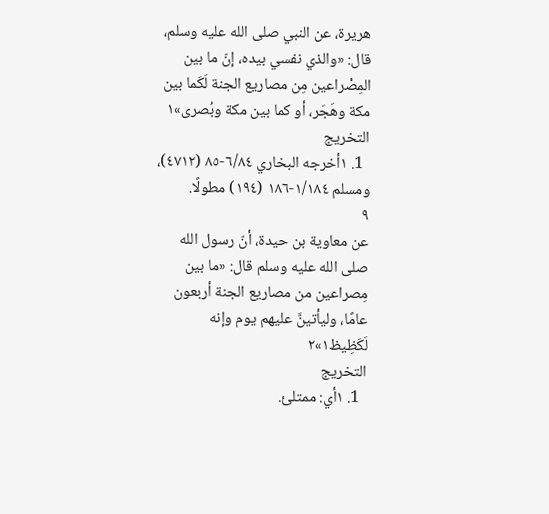هريرة، عن النبي صلى الله عليه وسلم، قال: «والذي نفسي بيده، إنّ ما بين المِصْراعين مِن مصاريع الجنة لَكَما بين مكة وهَجَر، أو كما بين مكة وبُصرى»١
التخريج
  1. ١أخرجه البخاري ٦/٨٤-٨٥ (٤٧١٢)، ومسلم ١/١٨٤-١٨٦ (١٩٤) مطولًا.
٩
عن معاوية بن حيدة، أنّ رسول الله صلى الله عليه وسلم قال: «ما بين مِصراعين من مصاريع الجنة أربعون عامًا، وليأتينَّ عليهم يوم وإنه لَكَظِيظ١»٢
التخريج
  1. ١أي: ممتلئ.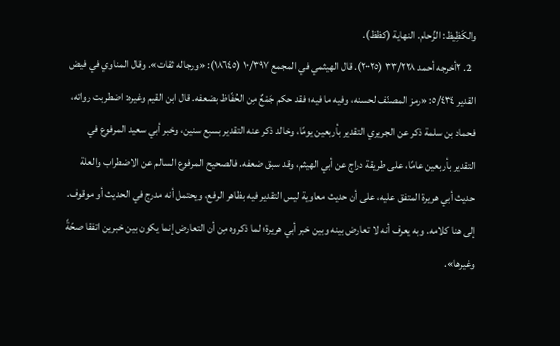والكَظِيظ: الزِّحام. النهاية (كظظ).
  2. ٢أخرجه أحمد ٣٣/٢٢٨ (٢٠٠٢٥). قال الهيثمي في المجمع ١٠/٣٩٧ (١٨٦٤٥): «ورجاله ثقات». وقال المناوي في فيض القدير ٥/٤٣٤: «رمز المصنّف لحسنه، وفيه ما فيه؛ فقد حكم جَمْعٌ مِن الحُفّاظ بضعفه. قال ابن القيم وغيره: اضطربت رواته، فحماد بن سلمة ذكر عن الجريري التقدير بأربعين يومًا، وخالد ذكر عنه التقدير بسبع سنين، وخبر أبي سعيد المرفوع في التقدير بأربعين عامًا، على طريقة دراج عن أبي الهيثم، وقد سبق ضعفه. فالصحيح المرفوع السالم عن الاضطراب والعلة حديث أبي هريرة المتفق عليه، على أن حديث معاوية ليس التقدير فيه بظاهر الرفع، ويحتمل أنه مدرج في الحديث أو موقوف. إلى هنا كلامه. وبه يعرف أنه لا تعارض بينه وبين خبر أبي هريرة؛ لما ذكروه مِن أن التعارض إنما يكون بين خبرين اتفقا صحّةً وغيرها».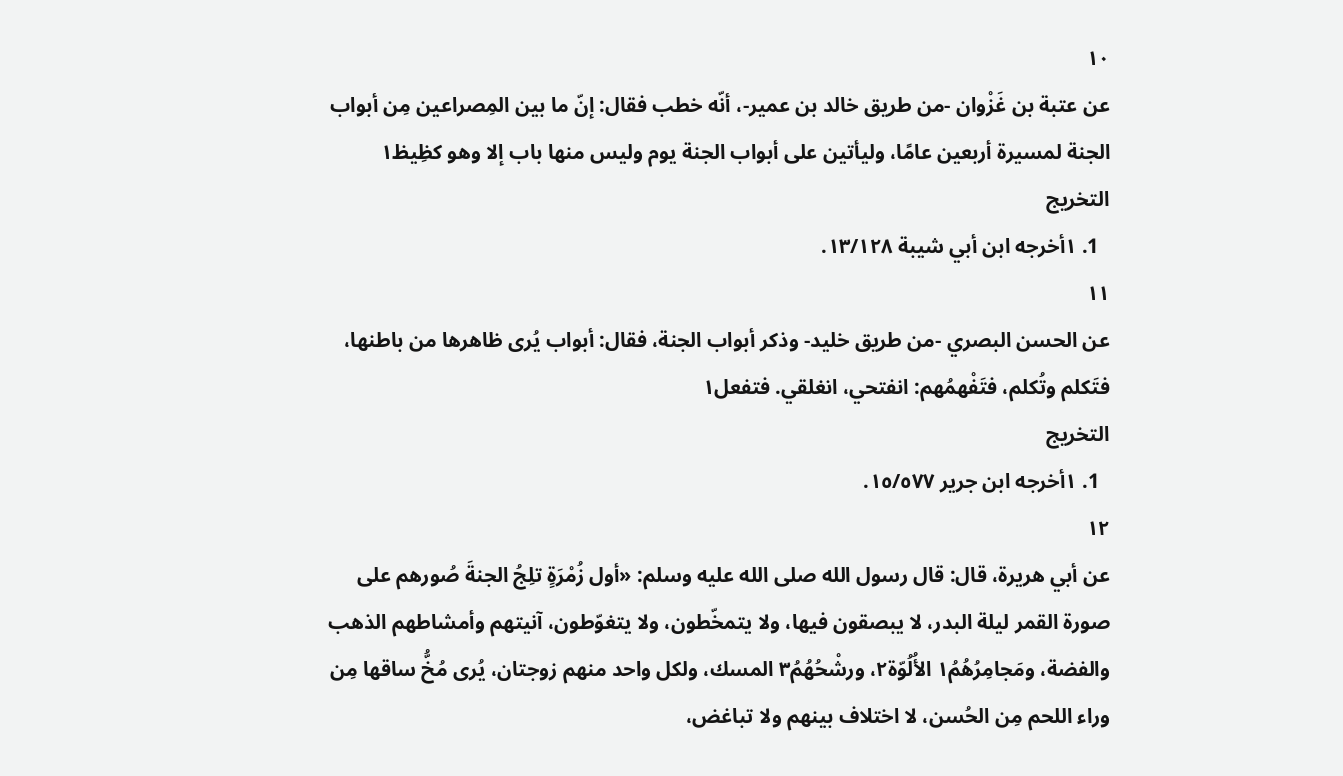١٠
عن عتبة بن غَزْوان -من طريق خالد بن عمير-، أنّه خطب فقال: إنّ ما بين المِصراعين مِن أبواب الجنة لمسيرة أربعين عامًا، وليأتين على أبواب الجنة يوم وليس منها باب إلا وهو كظِيظ١
التخريج
  1. ١أخرجه ابن أبي شيبة ١٣/١٢٨.
١١
عن الحسن البصري -من طريق خليد- وذكر أبواب الجنة، فقال: أبواب يُرى ظاهرها من باطنها، فتَكلم وتُكلم، فتَفْهمُهم: انفتحي، انغلقي. فتفعل١
التخريج
  1. ١أخرجه ابن جرير ١٥/٥٧٧.
١٢
عن أبي هريرة، قال: قال رسول الله صلى الله عليه وسلم: «أول زُمْرَةٍ تلِجُ الجنةَ صُورهم على صورة القمر ليلة البدر، لا يبصقون فيها، ولا يتمخّطون، ولا يتغوّطون، آنيتهم وأمشاطهم الذهب والفضة، ومَجامِرُهُمُ١ الأُلُوّة٢، ورشْحُهُمُ٣ المسك، ولكل واحد منهم زوجتان، يُرى مُخُّ ساقها مِن وراء اللحم مِن الحُسن، لا اختلاف بينهم ولا تباغض،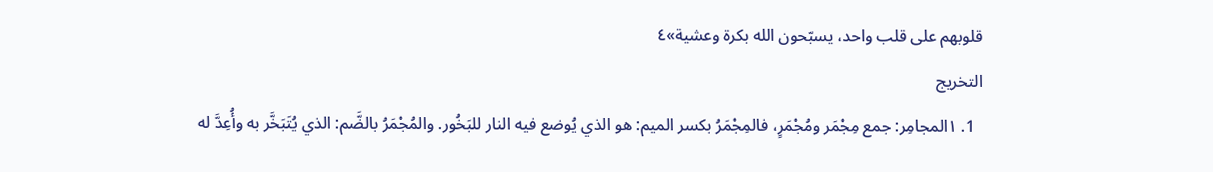قلوبهم على قلب واحد، يسبّحون الله بكرة وعشية»٤
التخريج
  1. ١المجامِر: جمع مِجْمَر ومُجْمَرٍ، فالمِجْمَرُ بكسر الميم: هو الذي يُوضع فيه النار للبَخُور. والمُجْمَرُ بالضَّم: الذي يُتَبَخَّر به وأُعِدَّ له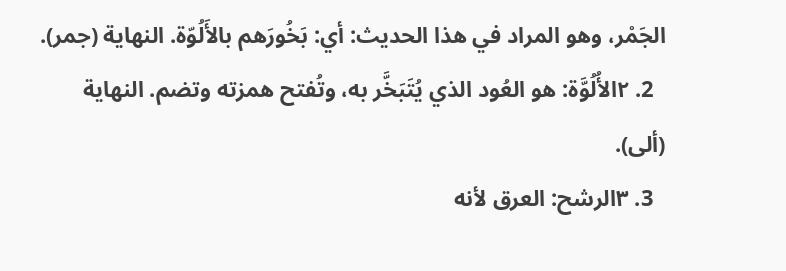الجَمْر، وهو المراد في هذا الحديث: أي: بَخُورَهم بالأَلُوّة. النهاية (جمر).
  2. ٢الأُلُوَّة: هو العُود الذي يُتَبَخَّر به، وتُفتح همزته وتضم. النهاية (ألى).
  3. ٣الرشح: العرق لأنه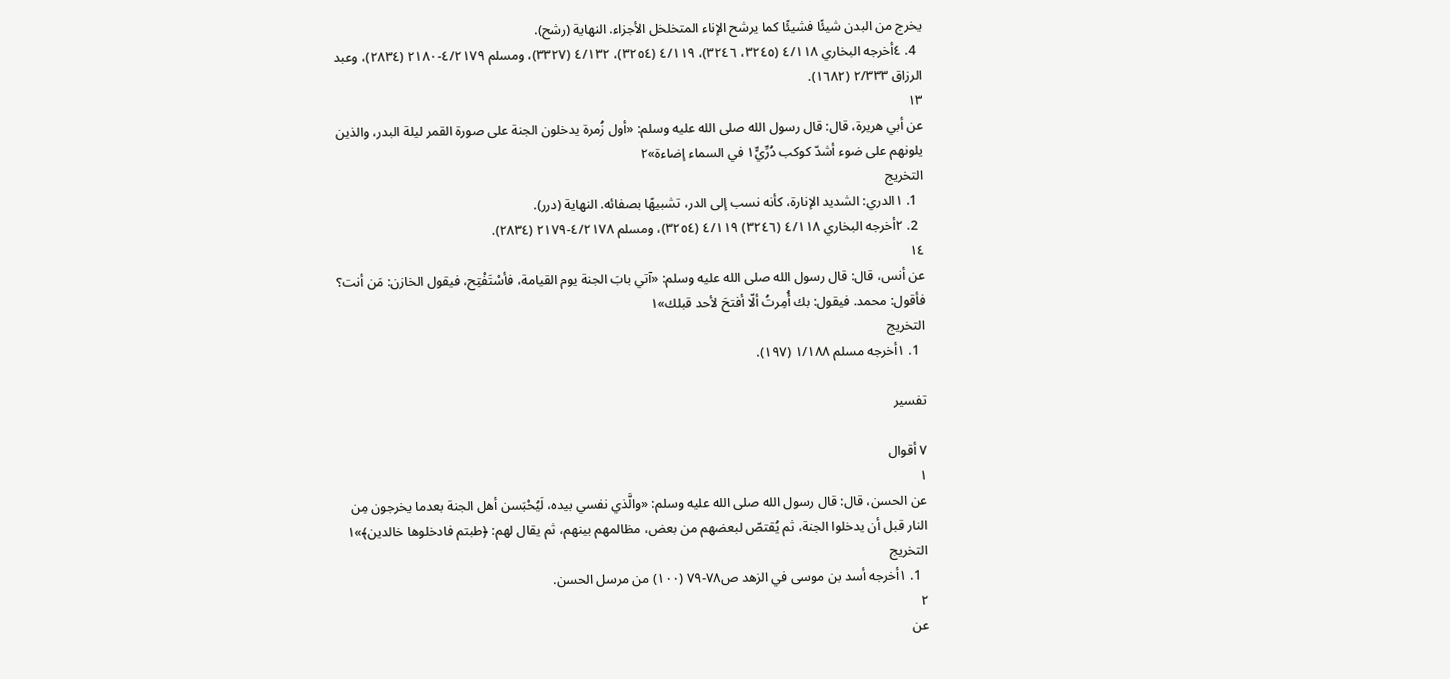يخرج من البدن شيئًا فشيئًا كما يرشح الإناء المتخلخل الأجزاء. النهاية (رشح).
  4. ٤أخرجه البخاري ٤/١١٨ (٣٢٤٥، ٣٢٤٦)، ٤/١١٩ (٣٢٥٤)، ٤/١٣٢ (٣٣٢٧)، ومسلم ٤/٢١٧٩-٢١٨٠ (٢٨٣٤)، وعبد الرزاق ٢/٣٣٣ (١٦٨٢).
١٣
عن أبي هريرة، قال: قال رسول الله صلى الله عليه وسلم: «أول زُمرة يدخلون الجنة على صورة القمر ليلة البدر، والذين يلونهم على ضوء أشدّ كوكب دُرِّيٍّ١ في السماء إضاءة»٢
التخريج
  1. ١الدري: الشديد الإنارة، كأنه نسب إلى الدر، تشبيهًا بصفائه. النهاية (درر).
  2. ٢أخرجه البخاري ٤/١١٨ (٣٢٤٦) ٤/١١٩ (٣٢٥٤)، ومسلم ٤/٢١٧٨-٢١٧٩ (٢٨٣٤).
١٤
عن أنس، قال: قال رسول الله صلى الله عليه وسلم: «آتي بابَ الجنة يوم القيامة، فأسْتَفْتِح، فيقول الخازن: مَن أنت؟ فأقول: محمد. فيقول: بك أُمِرتُ ألّا أفتحَ لأحد قبلك»١
التخريج
  1. ١أخرجه مسلم ١/١٨٨ (١٩٧).

تفسير

٧ أقوال
١
عن الحسن، قال: قال رسول الله صلى الله عليه وسلم: «والَّذي نفسي بيده، لَيُحْبَسن أهل الجنة بعدما يخرجون مِن النار قبل أن يدخلوا الجنة، ثم يُقتصّ لبعضهم من بعض، مظالمهم بينهم، ثم يقال لهم: ﴿طبتم فادخلوها خالدين﴾»١
التخريج
  1. ١أخرجه أسد بن موسى في الزهد ص٧٨-٧٩ (١٠٠) من مرسل الحسن.
٢
عن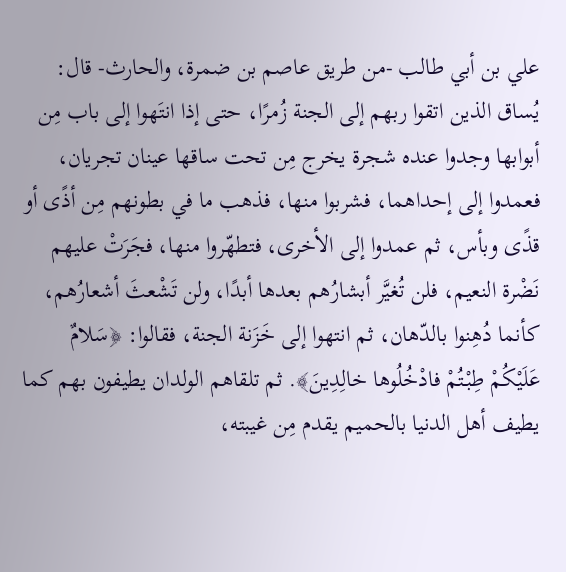علي بن أبي طالب -من طريق عاصم بن ضمرة، والحارث- قال: يُساق الذين اتقوا ربهم إلى الجنة زُمرًا، حتى إذا انتَهوا إلى باب مِن أبوابها وجدوا عنده شجرة يخرج مِن تحت ساقها عينان تجريان، فعمدوا إلى إحداهما، فشربوا منها، فذهب ما في بطونهم مِن أذًى أو قذًى وبأس، ثم عمدوا إلى الأخرى، فتطهّروا منها، فجَرَتْ عليهم نَضْرة النعيم، فلن تُغيَّر أبشارُهم بعدها أبدًا، ولن تَشْعثَ أشعارُهم، كأنما دُهِنوا بالدّهان، ثم انتهوا إلى خَزَنة الجنة، فقالوا: ﴿سَلامٌ عَلَيْكُمْ طِبْتُمْ فادْخُلُوها خالِدِينَ﴾. ثم تلقاهم الولدان يطيفون بهم كما يطيف أهل الدنيا بالحميم يقدم مِن غيبته،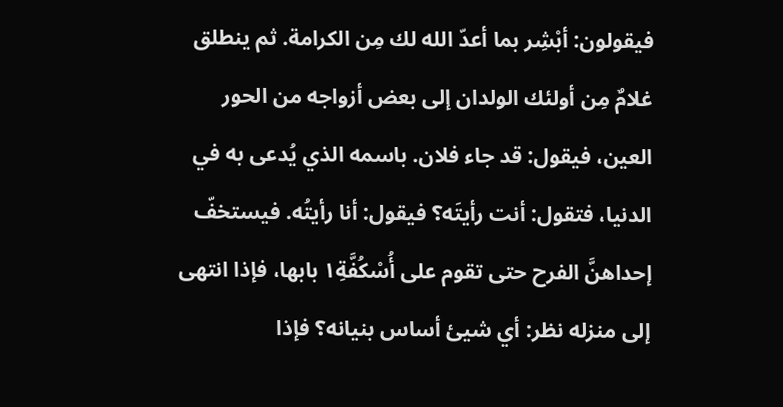فيقولون: أبْشِر بما أعدّ الله لك مِن الكرامة. ثم ينطلق غلامٌ مِن أولئك الولدان إلى بعض أزواجه من الحور العين، فيقول: قد جاء فلان. باسمه الذي يُدعى به في الدنيا، فتقول: أنت رأيتَه؟ فيقول: أنا رأيتُه. فيستخفّ إحداهنَّ الفرح حتى تقوم على أُسْكُفَّةِ١ بابها، فإذا انتهى إلى منزله نظر: أي شيئ أساس بنيانه؟ فإذا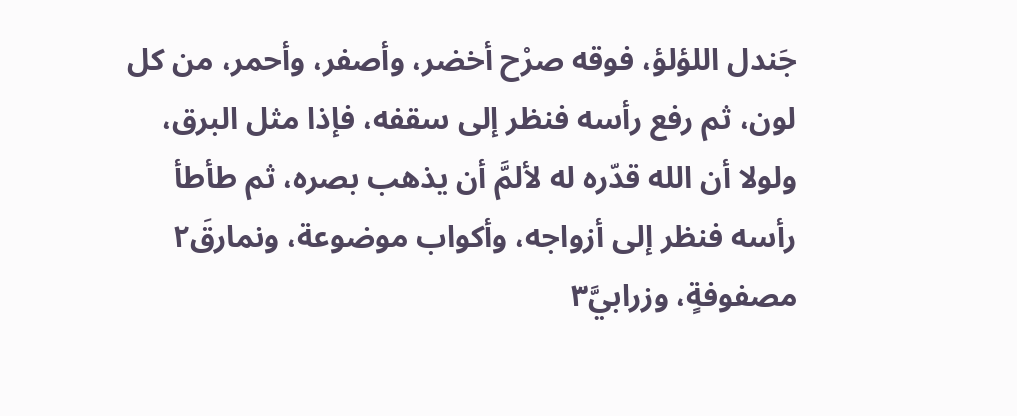جَندل اللؤلؤ، فوقه صرْح أخضر، وأصفر، وأحمر، من كل لون، ثم رفع رأسه فنظر إلى سقفه، فإذا مثل البرق، ولولا أن الله قدّره له لألمَّ أن يذهب بصره، ثم طأطأ رأسه فنظر إلى أزواجه، وأكواب موضوعة، ونمارقَ٢ مصفوفةٍ، وزرابيَّ٣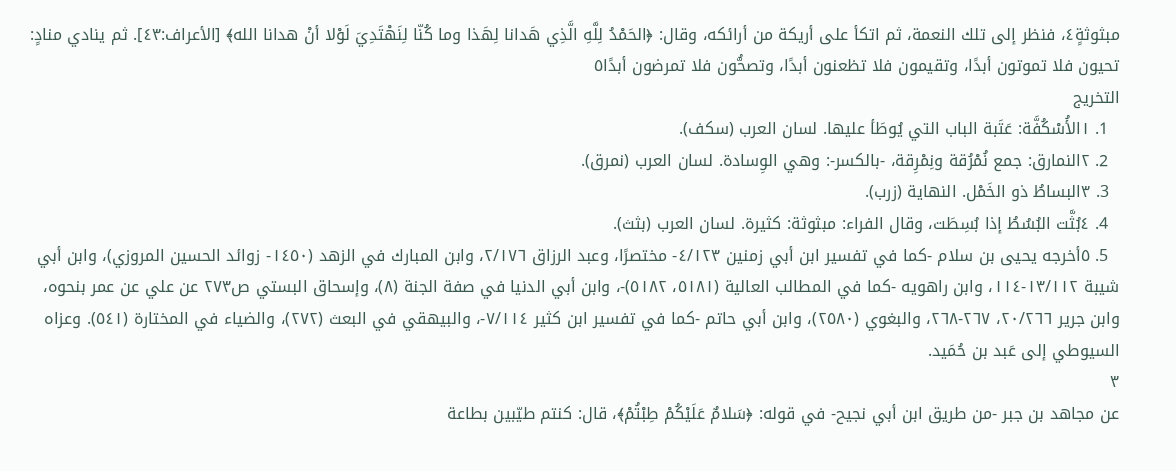مبثوثةٍ٤، فنظر إلى تلك النعمة، ثم اتكأ على أريكة من أرائكه، وقال: ﴿الحَمْدُ لِلَّهِ الَّذِي هَدانا لِهَذا وما كُنّا لِنَهْتَدِيَ لَوْلا أنْ هدانا الله﴾ [الأعراف:٤٣]. ثم ينادي منادٍ: تحيون فلا تموتون أبدًا، وتقيمون فلا تظعنون أبدًا، وتصحُّون فلا تمرضون أبدًا٥
التخريج
  1. ١الأُسْكُفَّة: عَتَبة الباب التي يُوطَأ عليها. لسان العرب (سكف).
  2. ٢النمارق: جمع نُمْرُقة ونِمْرِقة، -بالكسر-: وهي الوِسادة. لسان العرب (نمرق).
  3. ٣البساطُ ذو الخَمْل. النهاية (زرب).
  4. ٤بُثَّت البُسُطُ إذا بُسِطَت، وقال الفراء: مبثوثة: كثيرة. لسان العرب (بثث).
  5. ٥أخرجه يحيى بن سلام -كما في تفسير ابن أبي زمنين ٤/١٢٣- مختصرًا، وعبد الرزاق ٢/١٧٦، وابن المبارك في الزهد (١٤٥٠- زوائد الحسين المروزي)، وابن أبي شيبة ١٣/١١٢-١١٤، وابن راهويه -كما في المطالب العالية (٥١٨١، ٥١٨٢)-، وابن أبي الدنيا في صفة الجنة (٨)، وإسحاق البستي ص٢٧٣ عن علي عن عمر بنحوه، وابن جرير ٢٠/٢٦٦، ٢٦٧-٢٦٨، والبغوي (٢٥٨٠)، وابن أبي حاتم -كما في تفسير ابن كثير ٧/١١٤-، والبيهقي في البعث (٢٧٢)، والضياء في المختارة (٥٤١). وعزاه السيوطي إلى عَبد بن حُمَيد.
٣
عن مجاهد بن جبر -من طريق ابن أبي نجيح- في قوله: ﴿سَلامٌ عَلَيْكُمْ طِبْتُمْ﴾، قال: كنتم طيّبين بطاعة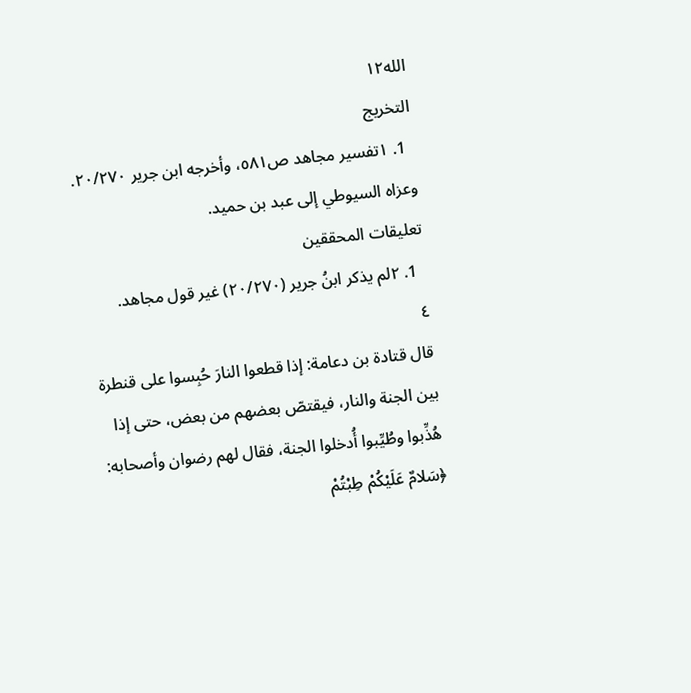الله١٢
التخريج
  1. ١تفسير مجاهد ص٥٨١، وأخرجه ابن جرير ٢٠/٢٧٠. وعزاه السيوطي إلى عبد بن حميد.
تعليقات المحققين
  1. ٢لم يذكر ابنُ جرير (٢٠/٢٧٠) غير قول مجاهد.
٤
قال قتادة بن دعامة: إذا قطعوا النارَ حُبِسوا على قنطرة بين الجنة والنار، فيقتصّ بعضهم من بعض، حتى إذا هُذِّبوا وطُيِّبوا أُدخلوا الجنة، فقال لهم رضوان وأصحابه: ﴿سَلامٌ عَلَيْكُمْ طِبْتُمْ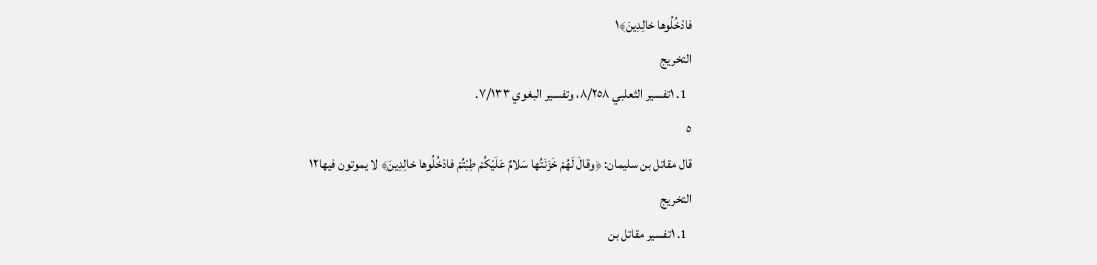فادْخُلُوها خالِدِينَ﴾١
التخريج
  1. ١تفسير الثعلبي ٨/٢٥٨، وتفسير البغوي ٧/١٣٣.
٥
قال مقاتل بن سليمان: ﴿وقالَ لَهُمْ خَزَنَتُها سَلامٌ عَلَيْكُمْ طِبْتُمْ فادْخُلُوها خالِدِينَ﴾ لا يموتون فيها١٢
التخريج
  1. ١تفسير مقاتل بن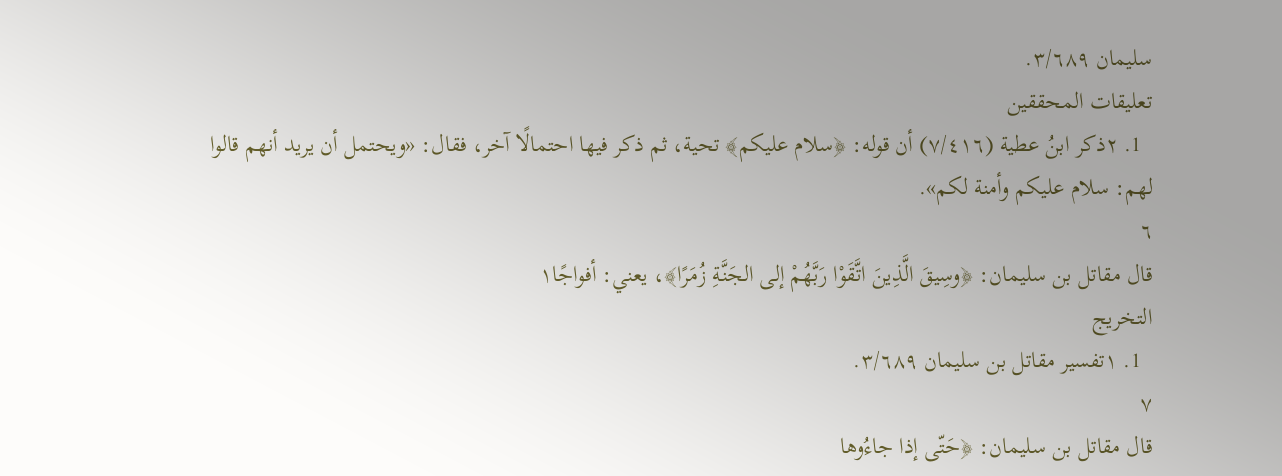سليمان ٣/٦٨٩.
تعليقات المحققين
  1. ٢ذكر ابنُ عطية (٧/٤١٦) أن قوله: ﴿سلام عليكم﴾ تحية، ثم ذكر فيها احتمالًا آخر، فقال: «ويحتمل أن يريد أنهم قالوا لهم: سلام عليكم وأمنة لكم».
٦
قال مقاتل بن سليمان: ﴿وسِيقَ الَّذِينَ اتَّقَوْا رَبَّهُمْ إلى الجَنَّةِ زُمَرًا﴾، يعني: أفواجًا١
التخريج
  1. ١تفسير مقاتل بن سليمان ٣/٦٨٩.
٧
قال مقاتل بن سليمان: ﴿حَتّى إذا جاءُوها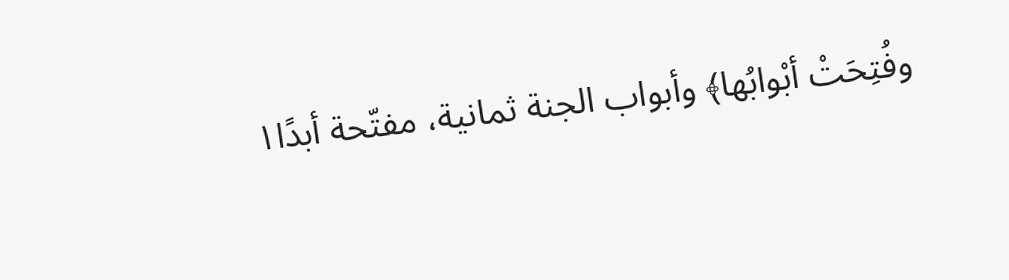وفُتِحَتْ أبْوابُها﴾ وأبواب الجنة ثمانية، مفتّحة أبدًا١